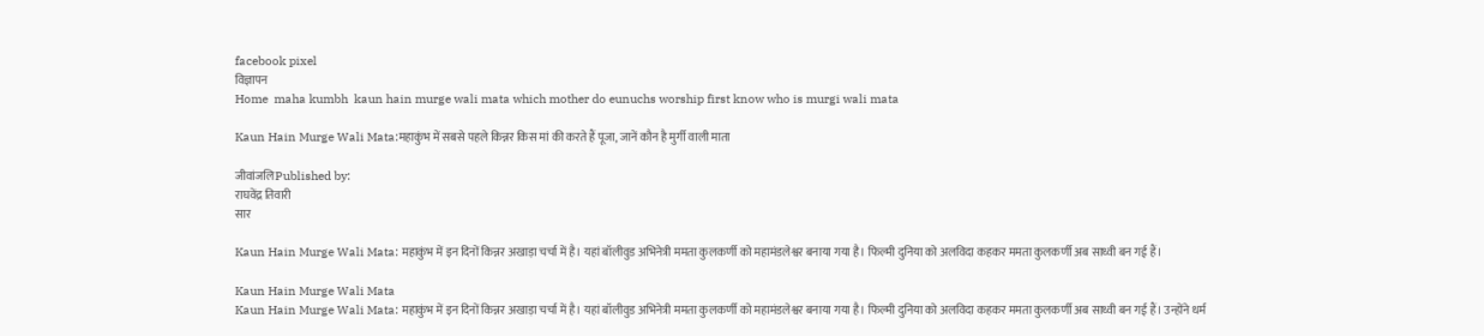facebook pixel
विज्ञापन
Home  maha kumbh  kaun hain murge wali mata which mother do eunuchs worship first know who is murgi wali mata

Kaun Hain Murge Wali Mata:महाकुंभ में सबसे पहले किन्नर किस मां की करते हैं पूजा, जानें कौन है मुर्गी वाली माता

जीवांजलिPublished by:
राघवेंद्र तिवारी
सार

Kaun Hain Murge Wali Mata: महाकुंभ में इन दिनों किन्नर अखाड़ा चर्चा में है। यहां बॉलीवुड अभिनेत्री ममता कुलकर्णी को महामंडलेश्वर बनाया गया है। फिल्मी दुनिया को अलविदा कहकर ममता कुलकर्णी अब साध्वी बन गई हैं।

Kaun Hain Murge Wali Mata
Kaun Hain Murge Wali Mata: महाकुंभ में इन दिनों किन्नर अखाड़ा चर्चा में है। यहां बॉलीवुड अभिनेत्री ममता कुलकर्णी को महामंडलेश्वर बनाया गया है। फिल्मी दुनिया को अलविदा कहकर ममता कुलकर्णी अब साध्वी बन गई हैं। उन्होंने धर्म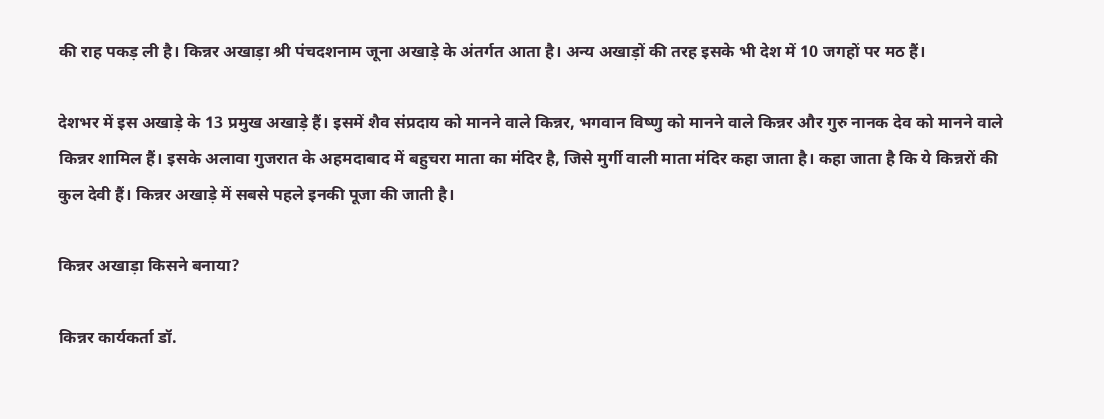की राह पकड़ ली है। किन्नर अखाड़ा श्री पंचदशनाम जूना अखाड़े के अंतर्गत आता है। अन्य अखाड़ों की तरह इसके भी देश में 10 जगहों पर मठ हैं।

देशभर में इस अखाड़े के 13 प्रमुख अखाड़े हैं। इसमें शैव संप्रदाय को मानने वाले किन्नर, भगवान विष्णु को मानने वाले किन्नर और गुरु नानक देव को मानने वाले किन्नर शामिल हैं। इसके अलावा गुजरात के अहमदाबाद में बहुचरा माता का मंदिर है, जिसे मुर्गी वाली माता मंदिर कहा जाता है। कहा जाता है कि ये किन्नरों की कुल देवी हैं। किन्नर अखाड़े में सबसे पहले इनकी पूजा की जाती है।

किन्नर अखाड़ा किसने बनाया?

किन्नर कार्यकर्ता डॉ.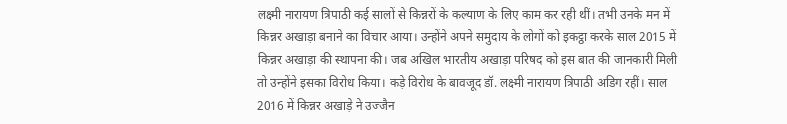लक्ष्मी नारायण त्रिपाठी कई सालों से किन्नरों के कल्याण के लिए काम कर रही थीं। तभी उनके मन में किन्नर अखाड़ा बनाने का विचार आया। उन्होंने अपने समुदाय के लोगों को इकट्ठा करके साल 2015 में किन्नर अखाड़ा की स्थापना की। जब अखिल भारतीय अखाड़ा परिषद को इस बात की जानकारी मिली तो उन्होंने इसका विरोध किया। कड़े विरोध के बावजूद डॉ. लक्ष्मी नारायण त्रिपाठी अडिग रहीं। साल 2016 में किन्नर अखाड़े ने उज्जैन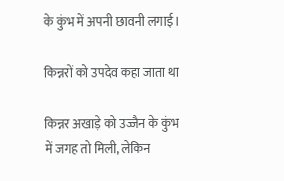के कुंभ में अपनी छावनी लगाई।

किन्नरों को उपदेव कहा जाता था

किन्नर अखाड़े को उज्जैन के कुंभ में जगह तो मिली, लेकिन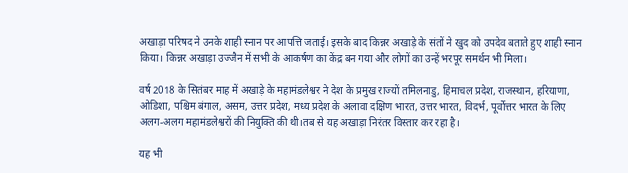अखाड़ा परिषद ने उनके शाही स्नान पर आपत्ति जताई। इसके बाद किन्नर अखाड़े के संतों ने खुद को उपदेव बताते हुए शाही स्नान किया। किन्नर अखाड़ा उज्जैन में सभी के आकर्षण का केंद्र बन गया और लोगों का उन्हें भरपूर समर्थन भी मिला।

वर्ष 2018 के सितंबर माह में अखाड़े के महामंडलेश्वर ने देश के प्रमुख राज्यों तमिलनाडु, हिमाचल प्रदेश, राजस्थान, हरियाणा, ओडिशा, पश्चिम बंगाल, असम, उत्तर प्रदेश, मध्य प्रदेश के अलावा दक्षिण भारत, उत्तर भारत, विदर्भ, पूर्वोत्तर भारत के लिए अलग-अलग महामंडलेश्वरों की नियुक्ति की थी।तब से यह अखाड़ा निरंतर विस्तार कर रहा है।

यह भी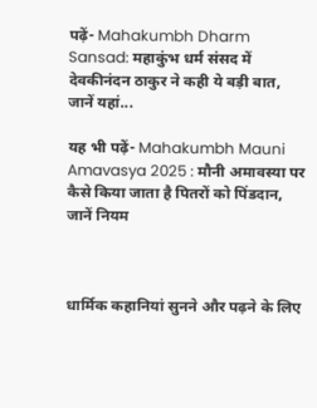पढ़ें- Mahakumbh Dharm Sansad: महाकुंभ धर्म संसद में देवकीनंदन ठाकुर ने कही ये बड़ी बात, जानें यहां...

यह भी पढ़ें- Mahakumbh Mauni Amavasya 2025 : मौनी अमावस्या पर कैसे किया जाता है पितरों को पिंडदान, जानें नियम



धार्मिक कहानियां सुनने और पढ़ने के लिए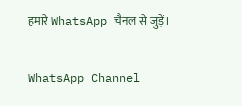हमारे WhatsApp चैनल से जुड़ें।

WhatsApp Channel